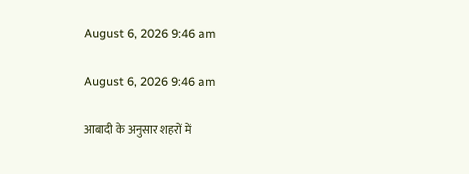August 6, 2026 9:46 am

August 6, 2026 9:46 am

आबादी के अनुसार शहरों में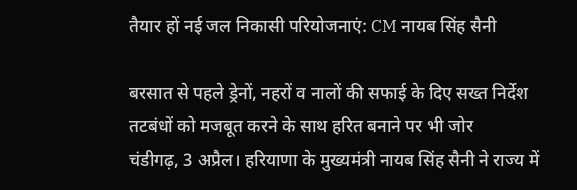तैयार हों नई जल निकासी परियोजनाएं: CM नायब सिंह सैनी

बरसात से पहले ड्रेनों, नहरों व नालों की सफाई के दिए सख्त निर्देश
तटबंधों को मजबूत करने के साथ हरित बनाने पर भी जोर
चंडीगढ़, 3 अप्रैल। हरियाणा के मुख्यमंत्री नायब सिंह सैनी ने राज्य में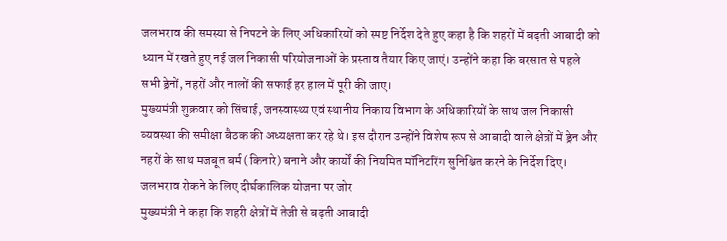जलभराव की समस्या से निपटने के लिए अधिकारियों को स्पष्ट निर्देश देते हुए कहा है कि शहरों में बढ़ती आबादी को ध्यान में रखते हुए नई जल निकासी परियोजनाओं के प्रस्ताव तैयार किए जाएं। उन्होंने कहा कि बरसात से पहले सभी ड्रेनों, नहरों और नालों की सफाई हर हाल में पूरी की जाए।
मुख्यमंत्री शुक्रवार को सिंचाई, जनस्वास्थ्य एवं स्थानीय निकाय विभाग के अधिकारियों के साथ जल निकासी व्यवस्था की समीक्षा बैठक की अध्यक्षता कर रहे थे। इस दौरान उन्होंने विशेष रूप से आबादी वाले क्षेत्रों में ड्रेन और नहरों के साथ मजबूत बर्म (किनारे) बनाने और कार्यों की नियमित मॉनिटरिंग सुनिश्चित करने के निर्देश दिए।
जलभराव रोकने के लिए दीर्घकालिक योजना पर जोर
मुख्यमंत्री ने कहा कि शहरी क्षेत्रों में तेजी से बढ़ती आबादी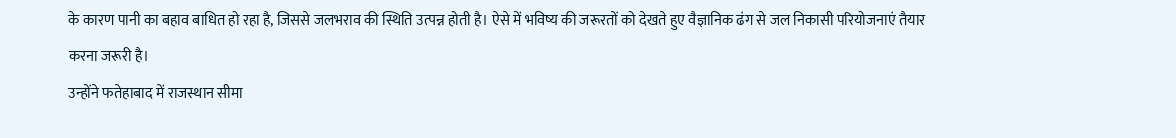के कारण पानी का बहाव बाधित हो रहा है, जिससे जलभराव की स्थिति उत्पन्न होती है। ऐसे में भविष्य की जरूरतों को देखते हुए वैज्ञानिक ढंग से जल निकासी परियोजनाएं तैयार करना जरूरी है।
उन्होंने फतेहाबाद में राजस्थान सीमा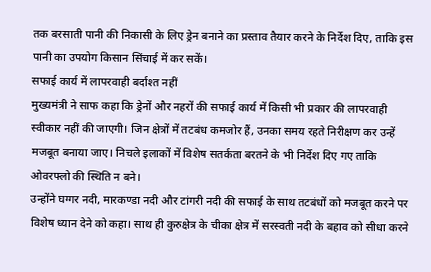तक बरसाती पानी की निकासी के लिए ड्रेन बनाने का प्रस्ताव तैयार करने के निर्देश दिए, ताकि इस पानी का उपयोग किसान सिंचाई में कर सकें।
सफाई कार्य में लापरवाही बर्दाश्त नहीं
मुख्यमंत्री ने साफ कहा कि ड्रेनों और नहरों की सफाई कार्य में किसी भी प्रकार की लापरवाही स्वीकार नहीं की जाएगी। जिन क्षेत्रों में तटबंध कमजोर हैं, उनका समय रहते निरीक्षण कर उन्हें मजबूत बनाया जाए। निचले इलाकों में विशेष सतर्कता बरतने के भी निर्देश दिए गए ताकि ओवरफ्लो की स्थिति न बने।
उन्होंने घग्गर नदी, मारकण्डा नदी और टांगरी नदी की सफाई के साथ तटबंधों को मजबूत करने पर विशेष ध्यान देने को कहा। साथ ही कुरुक्षेत्र के चीका क्षेत्र में सरस्वती नदी के बहाव को सीधा करने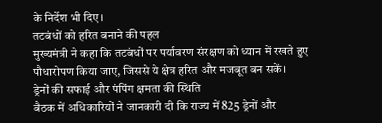के निर्देश भी दिए।
तटबंधों को हरित बनाने की पहल
मुख्यमंत्री ने कहा कि तटबंधों पर पर्यावरण संरक्षण को ध्यान में रखते हुए पौधारोपण किया जाए, जिससे ये क्षेत्र हरित और मजबूत बन सकें।
ड्रेनों की सफाई और पंपिंग क्षमता की स्थिति
बैठक में अधिकारियों ने जानकारी दी कि राज्य में 825 ड्रेनों और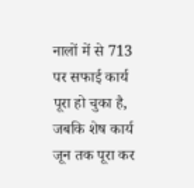नालों में से 713 पर सफाई कार्य पूरा हो चुका है, जबकि शेष कार्य जून तक पूरा कर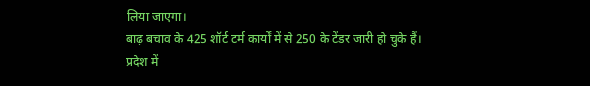लिया जाएगा।
बाढ़ बचाव के 425 शॉर्ट टर्म कार्यों में से 250 के टेंडर जारी हो चुके हैं।
प्रदेश में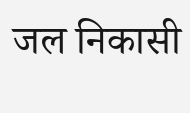जल निकासी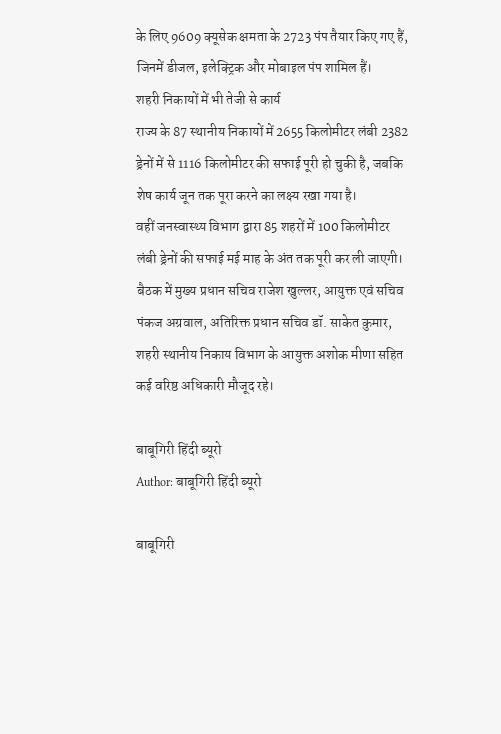के लिए 9609 क्यूसेक क्षमता के 2723 पंप तैयार किए गए हैं, जिनमें डीजल, इलेक्ट्रिक और मोबाइल पंप शामिल हैं।
शहरी निकायों में भी तेजी से कार्य
राज्य के 87 स्थानीय निकायों में 2655 किलोमीटर लंबी 2382 ड्रेनों में से 1116 किलोमीटर की सफाई पूरी हो चुकी है, जबकि शेष कार्य जून तक पूरा करने का लक्ष्य रखा गया है।
वहीं जनस्वास्थ्य विभाग द्वारा 85 शहरों में 100 किलोमीटर लंबी ड्रेनों की सफाई मई माह के अंत तक पूरी कर ली जाएगी।
बैठक में मुख्य प्रधान सचिव राजेश खुल्लर, आयुक्त एवं सचिव पंकज अग्रवाल, अतिरिक्त प्रधान सचिव डॉ. साकेत कुमार, शहरी स्थानीय निकाय विभाग के आयुक्त अशोक मीणा सहित कई वरिष्ठ अधिकारी मौजूद रहे।

बाबूगिरी हिंदी ब्यूरो
Author: बाबूगिरी हिंदी ब्यूरो

बाबूगिरी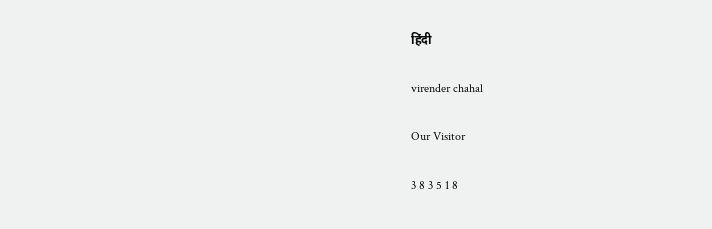हिंदी

virender chahal

Our Visitor

3 8 3 5 1 8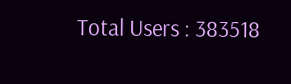Total Users : 383518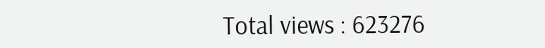Total views : 623276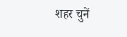शहर चुनें